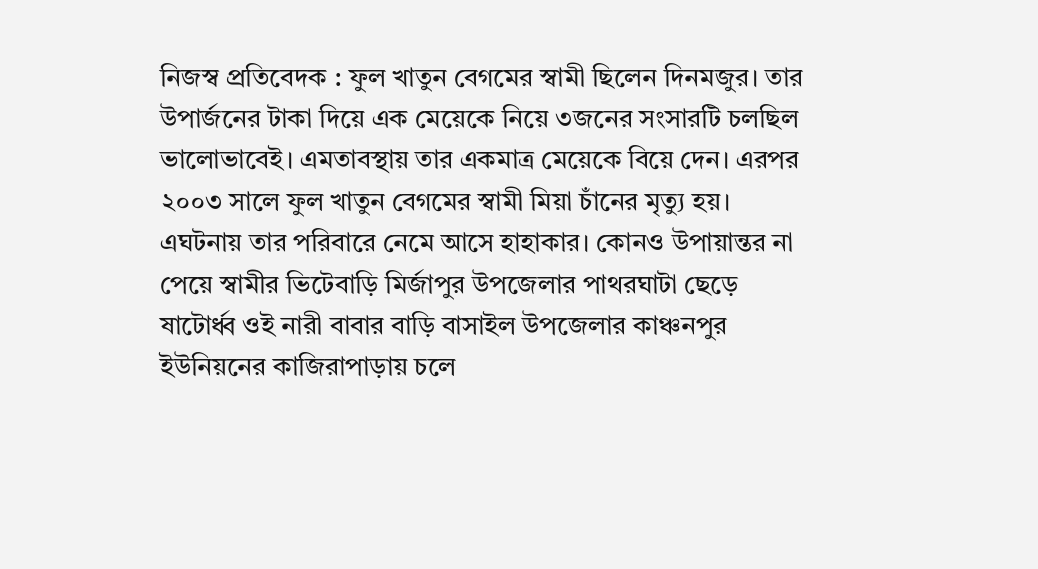নিজস্ব প্রতিবেদক : ফুল খাতুন বেগমের স্বামী ছিলেন দিনমজুর। তার উপার্জনের টাকা দিয়ে এক মেয়েকে নিয়ে ৩জনের সংসারটি চলছিল ভালোভাবেই। এমতাবস্থায় তার একমাত্র মেয়েকে বিয়ে দেন। এরপর ২০০৩ সালে ফুল খাতুন বেগমের স্বামী মিয়া চাঁনের মৃত্যু হয়। এঘটনায় তার পরিবারে নেমে আসে হাহাকার। কোনও উপায়ান্তর না পেয়ে স্বামীর ভিটেবাড়ি মির্জাপুর উপজেলার পাথরঘাটা ছেড়ে ষাটোর্ধ্ব ওই নারী বাবার বাড়ি বাসাইল উপজেলার কাঞ্চনপুর ইউনিয়নের কাজিরাপাড়ায় চলে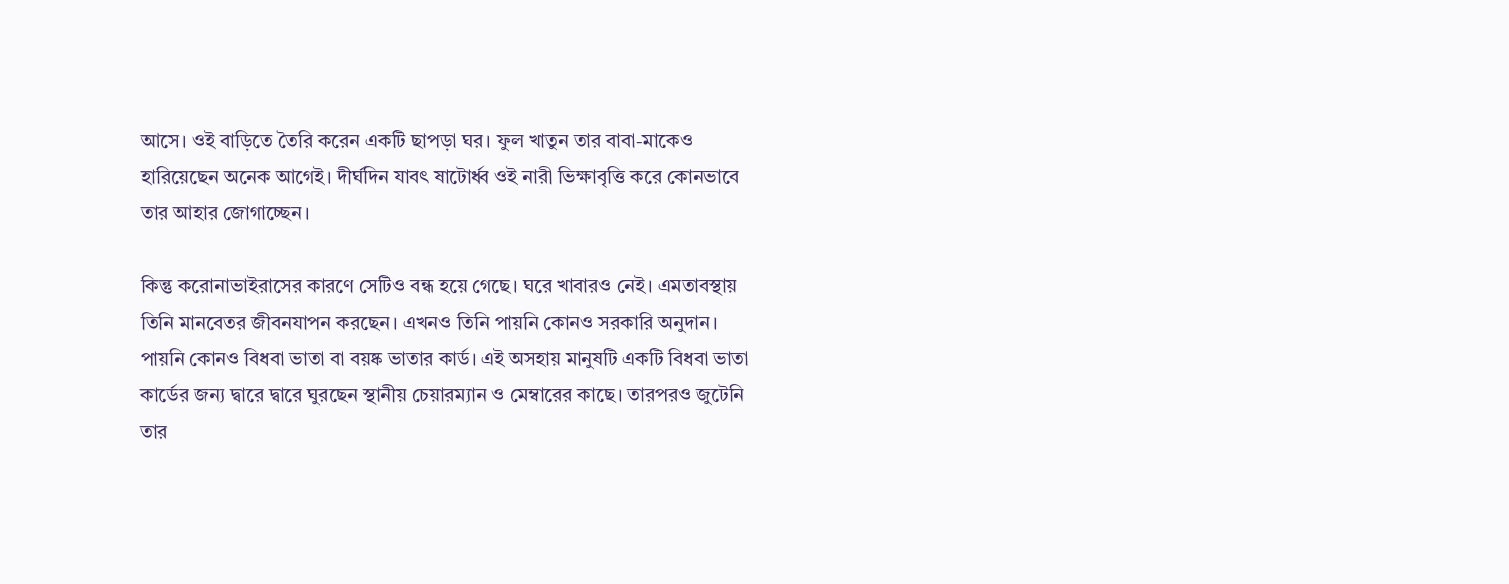আসে। ওই বাড়িতে তৈরি করেন একটি ছাপড়া ঘর। ফুল খাতুন তার বাবা-মাকেও হারিয়েছেন অনেক আগেই। দীর্ঘদিন যাবৎ ষাটোর্ধ্ব ওই নারী ভিক্ষাবৃত্তি করে কোনভাবে তার আহার জোগাচ্ছেন।

কিন্তু করোনাভাইরাসের কারণে সেটিও বন্ধ হয়ে গেছে। ঘরে খাবারও নেই। এমতাবস্থায় তিনি মানবেতর জীবনযাপন করছেন। এখনও তিনি পায়নি কোনও সরকারি অনুদান। পায়নি কোনও বিধবা ভাতা বা বয়ষ্ক ভাতার কার্ড। এই অসহায় মানুষটি একটি বিধবা ভাতা কার্ডের জন্য দ্বারে দ্বারে ঘুরছেন স্থানীয় চেয়ারম্যান ও মেম্বারের কাছে। তারপরও জুটেনি তার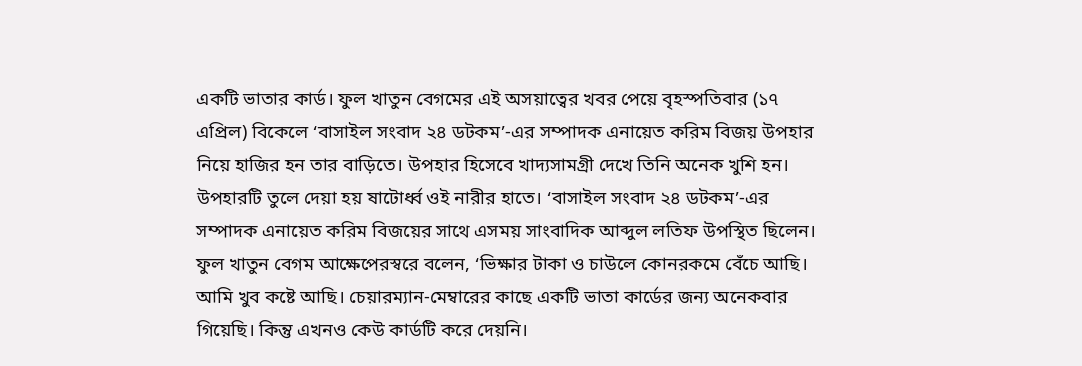একটি ভাতার কার্ড। ফুল খাতুন বেগমের এই অসয়াত্বের খবর পেয়ে বৃহস্পতিবার (১৭ এপ্রিল) বিকেলে ‘বাসাইল সংবাদ ২৪ ডটকম’-এর সম্পাদক এনায়েত করিম বিজয় উপহার নিয়ে হাজির হন তার বাড়িতে। উপহার হিসেবে খাদ্যসামগ্রী দেখে তিনি অনেক খুশি হন।
উপহারটি তুলে দেয়া হয় ষাটোর্ধ্ব ওই নারীর হাতে। ‘বাসাইল সংবাদ ২৪ ডটকম’-এর সম্পাদক এনায়েত করিম বিজয়ের সাথে এসময় সাংবাদিক আব্দুল লতিফ উপস্থিত ছিলেন।
ফুল খাতুন বেগম আক্ষেপেরস্বরে বলেন, ‘ভিক্ষার টাকা ও চাউলে কোনরকমে বেঁচে আছি। আমি খুব কষ্টে আছি। চেয়ারম্যান-মেম্বারের কাছে একটি ভাতা কার্ডের জন্য অনেকবার গিয়েছি। কিন্তু এখনও কেউ কার্ডটি করে দেয়নি।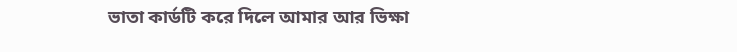ভাতা কার্ডটি করে দিলে আমার আর ভিক্ষা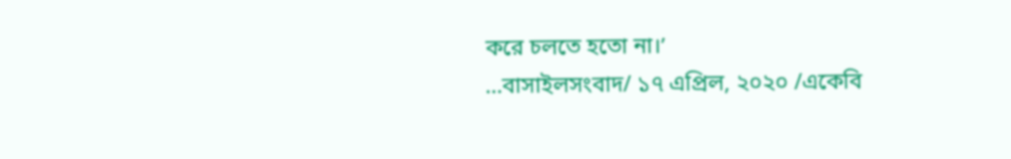করে চলতে হতো না।’
…বাসাইলসংবাদ/ ১৭ এপ্রিল, ২০২০ /একেবি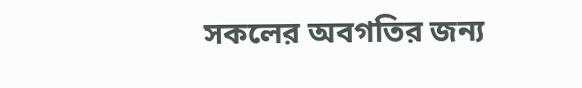সকলের অবগতির জন্য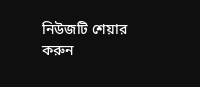নিউজটি শেয়ার করুন